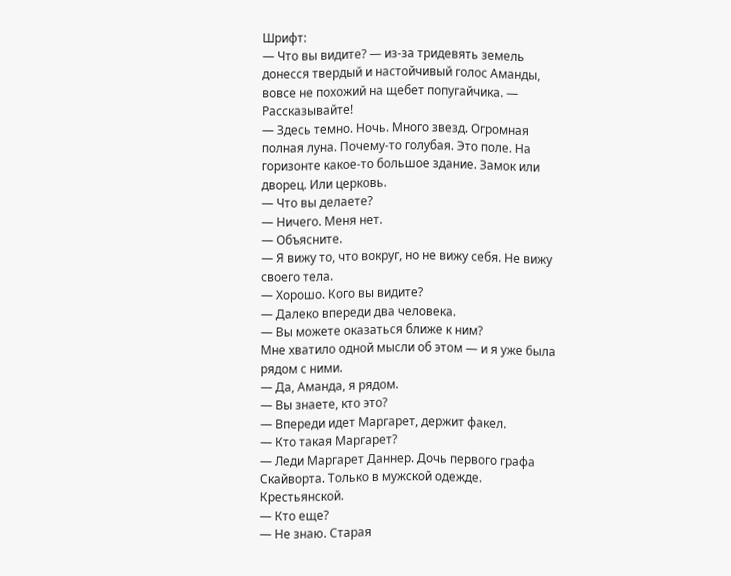Шрифт:
— Что вы видите? — из-за тридевять земель донесся твердый и настойчивый голос Аманды, вовсе не похожий на щебет попугайчика. — Рассказывайте!
— Здесь темно. Ночь. Много звезд. Огромная полная луна. Почему-то голубая. Это поле. На горизонте какое-то большое здание. Замок или дворец. Или церковь.
— Что вы делаете?
— Ничего. Меня нет.
— Объясните.
— Я вижу то, что вокруг, но не вижу себя. Не вижу своего тела.
— Хорошо. Кого вы видите?
— Далеко впереди два человека.
— Вы можете оказаться ближе к ним?
Мне хватило одной мысли об этом — и я уже была рядом с ними.
— Да, Аманда, я рядом.
— Вы знаете, кто это?
— Впереди идет Маргарет, держит факел.
— Кто такая Маргарет?
— Леди Маргарет Даннер. Дочь первого графа Скайворта. Только в мужской одежде. Крестьянской.
— Кто еще?
— Не знаю. Старая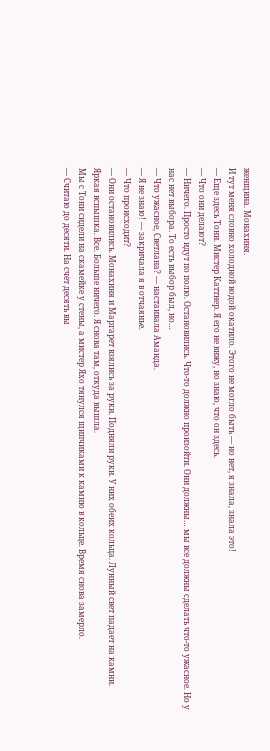женщина. Монахиня.
И тут меня словно холодной водой окатило. Этого не могло быть — но нет, я знала, знала это!
— Еще здесь Тони. Мистер Каттнер. Я его не вижу, но знаю, что он здесь.
— Что они делают?
— Ничего. Просто идут по полю. Остановились. Что-то должно произойти. Они должны… мы все должны сделать что-то ужасное. Но у нас нет выбора. То есть выбор был, но…
— Что ужасное, Светлана? — настаивала Аманда.
— Я не знаю! — закричала я в отчаянье.
— Что происходит?
— Они остановились. Монахиня и Маргарет взялись за руки. Подняли руки. У них обеих кольца. Лунный свет падает на камни. Яркая вспышка. Все. Больше ничего. Я снова там, откуда вышла.
Мы с Тони сидели на скамейке у стены, а мистер Яхо тянулся щипчиками к камню в кольце. Время снова замерло.
— Считаю до десяти. На счет десять вы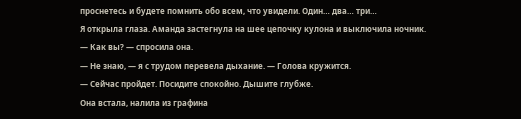проснетесь и будете помнить обо всем, что увидели. Один… два… три…
Я открыла глаза. Аманда застегнула на шее цепочку кулона и выключила ночник.
— Как вы? — спросила она.
— Не знаю, — я с трудом перевела дыхание. — Голова кружится.
— Сейчас пройдет. Посидите спокойно. Дышите глубже.
Она встала, налила из графина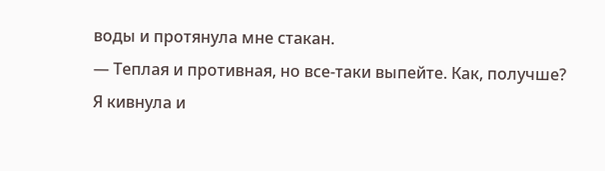воды и протянула мне стакан.
— Теплая и противная, но все-таки выпейте. Как, получше?
Я кивнула и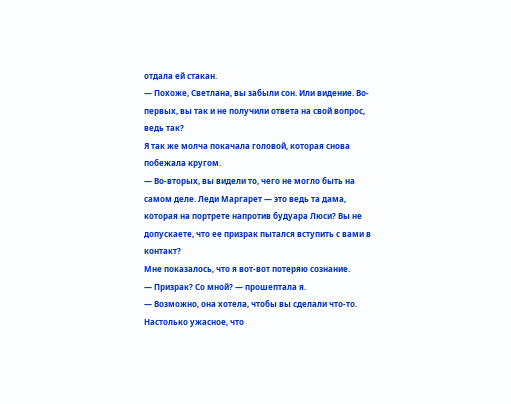отдала ей стакан.
— Похоже, Светлана, вы забыли сон. Или видение. Во-первых, вы так и не получили ответа на свой вопрос, ведь так?
Я так же молча покачала головой, которая снова побежала кругом.
— Во-вторых, вы видели то, чего не могло быть на самом деле. Леди Маргарет — это ведь та дама, которая на портрете напротив будуара Люси? Вы не допускаете, что ее призрак пытался вступить с вами в контакт?
Мне показалось, что я вот-вот потеряю сознание.
— Призрак? Со мной? — прошептала я.
— Возможно, она хотела, чтобы вы сделали что-то. Настолько ужасное, что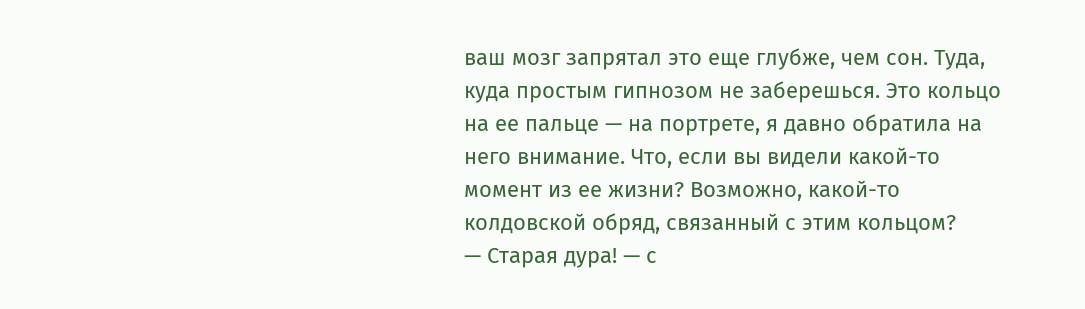ваш мозг запрятал это еще глубже, чем сон. Туда, куда простым гипнозом не заберешься. Это кольцо на ее пальце — на портрете, я давно обратила на него внимание. Что, если вы видели какой-то момент из ее жизни? Возможно, какой-то колдовской обряд, связанный с этим кольцом?
— Старая дура! — с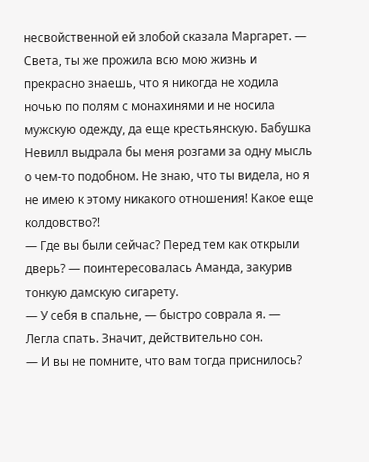несвойственной ей злобой сказала Маргарет. — Света, ты же прожила всю мою жизнь и прекрасно знаешь, что я никогда не ходила ночью по полям с монахинями и не носила мужскую одежду, да еще крестьянскую. Бабушка Невилл выдрала бы меня розгами за одну мысль о чем-то подобном. Не знаю, что ты видела, но я не имею к этому никакого отношения! Какое еще колдовство?!
— Где вы были сейчас? Перед тем как открыли дверь? — поинтересовалась Аманда, закурив тонкую дамскую сигарету.
— У себя в спальне, — быстро соврала я. — Легла спать. Значит, действительно сон.
— И вы не помните, что вам тогда приснилось?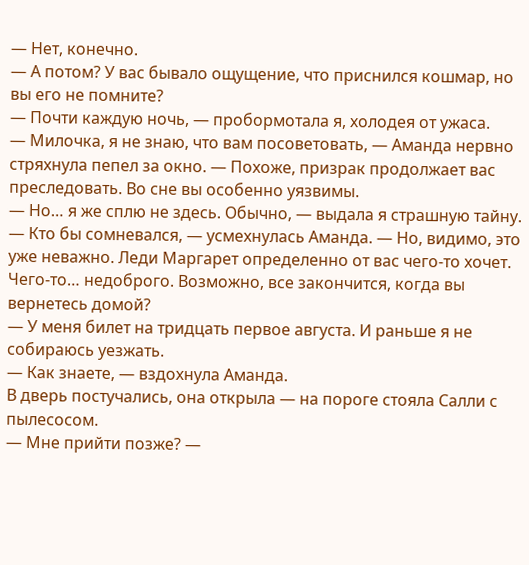— Нет, конечно.
— А потом? У вас бывало ощущение, что приснился кошмар, но вы его не помните?
— Почти каждую ночь, — пробормотала я, холодея от ужаса.
— Милочка, я не знаю, что вам посоветовать, — Аманда нервно стряхнула пепел за окно. — Похоже, призрак продолжает вас преследовать. Во сне вы особенно уязвимы.
— Но… я же сплю не здесь. Обычно, — выдала я страшную тайну.
— Кто бы сомневался, — усмехнулась Аманда. — Но, видимо, это уже неважно. Леди Маргарет определенно от вас чего-то хочет. Чего-то… недоброго. Возможно, все закончится, когда вы вернетесь домой?
— У меня билет на тридцать первое августа. И раньше я не собираюсь уезжать.
— Как знаете, — вздохнула Аманда.
В дверь постучались, она открыла — на пороге стояла Салли с пылесосом.
— Мне прийти позже? —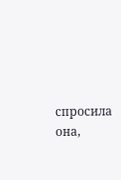спросила она,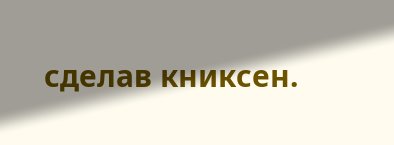сделав книксен.